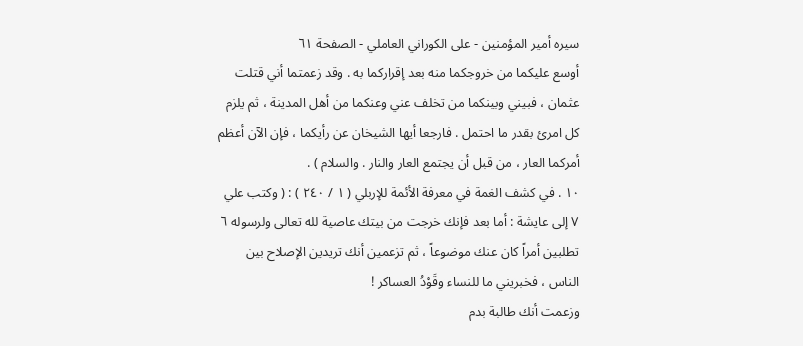سيره أمير المؤمنين - على الكوراني العاملي - الصفحة ٦١
أوسع عليكما من خروجكما منه بعد إقراركما به . وقد زعمتما أني قتلت عثمان ، فبيني وبينكما من تخلف عني وعنكما من أهل المدينة ، ثم يلزم كل امرئ بقدر ما احتمل . فارجعا أيها الشيخان عن رأيكما ، فإن الآن أعظم أمركما العار ، من قبل أن يجتمع العار والنار . والسلام ) .
١٠ . في كشف الغمة في معرفة الأئمة للإربلي ( ١ / ٢٤٠ ) : ( وكتب علي ٧ إلى عايشة : أما بعد فإنك خرجت من بيتك عاصية لله تعالى ولرسوله ٦ تطلبين أمراً كان عنك موضوعاً ، ثم تزعمين أنك تريدين الإصلاح بين الناس ، فخبريني ما للنساء وقَوْدُ العساكر !
وزعمت أنك طالبة بدم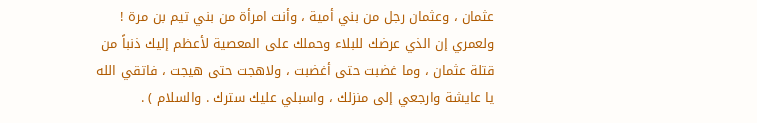عثمان ، وعثمان رجل من بني أمية ، وأنت امرأة من بني تيم بن مرة ! ولعمري إن الذي عرضك للبلاء وحملك على المعصية لأعظم إليك ذنباً من قتلة عثمان ، وما غضبت حتى أغضبت ، ولاهجت حتى هيجت ، فاتقي الله يا عايشة وارجعي إلى منزلك ، واسبلي عليك سترك . والسلام ) .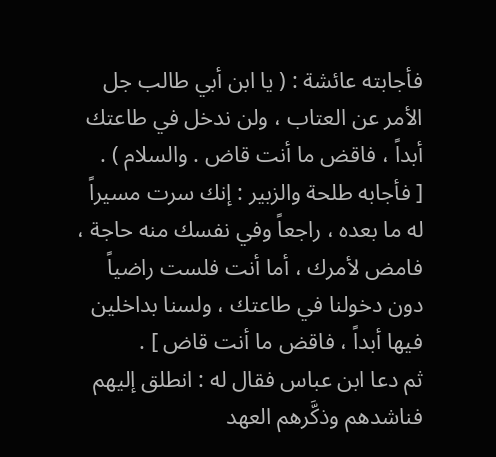فأجابته عائشة : ( يا ابن أبي طالب جل الأمر عن العتاب ، ولن ندخل في طاعتك أبداً ، فاقض ما أنت قاض . والسلام ) .
[ فأجابه طلحة والزبير : إنك سرت مسيراً له ما بعده ، راجعاً وفي نفسك منه حاجة ، فامض لأمرك ، أما أنت فلست راضياً دون دخولنا في طاعتك ، ولسنا بداخلين فيها أبداً ، فاقض ما أنت قاض ] .
ثم دعا ابن عباس فقال له : انطلق إليهم فناشدهم وذكَّرهم العهد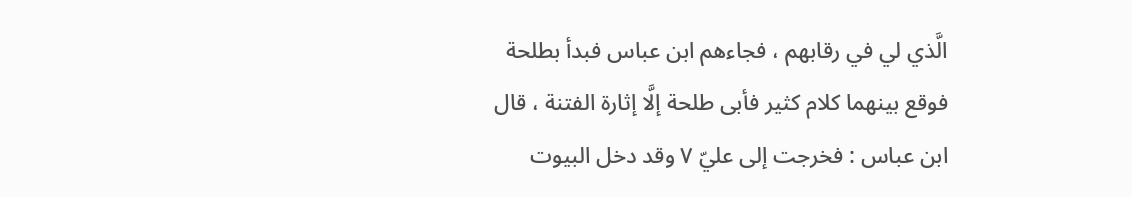الَّذي لي في رقابهم ، فجاءهم ابن عباس فبدأ بطلحة فوقع بينهما كلام كثير فأبى طلحة إلَّا إثارة الفتنة ، قال ابن عباس : فخرجت إلى عليّ ٧ وقد دخل البيوت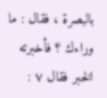بالبصرة ، فقال : ما وراءك ؟ فأخبرته الخبر فقال ٧ :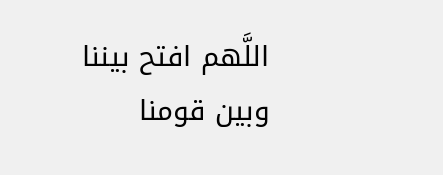اللَّهم افتح بيننا وبين قومنا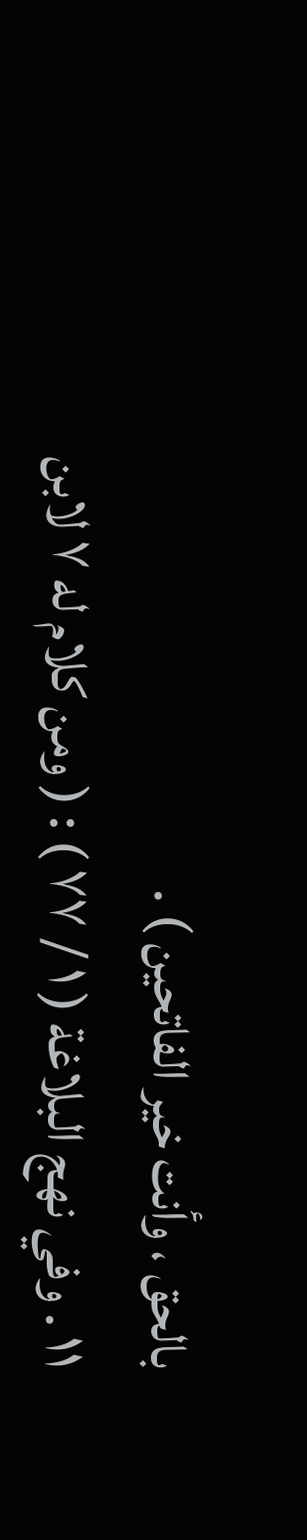بالحق ، وأنت خير الفاتحين ) .
١١ . وفي نهج البلاغة ( ١ / ٧٧ ) : ( ومن كلام له ٧ لابن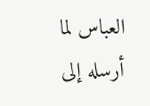العباس لما أرسله إلى